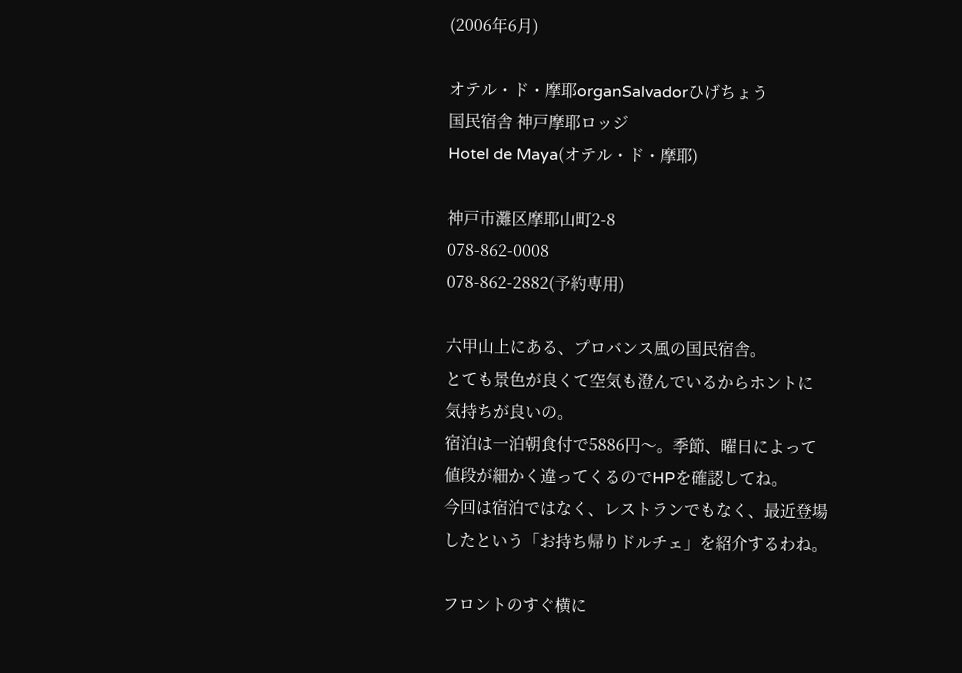(2006年6月)

オテル・ド・摩耶organSalvadorひげちょう
国民宿舎 神戸摩耶ロッジ
Hotel de Maya(オテル・ド・摩耶)

神戸市灘区摩耶山町2-8
078-862-0008
078-862-2882(予約専用)

六甲山上にある、プロバンス風の国民宿舎。
とても景色が良くて空気も澄んでいるからホントに
気持ちが良いの。
宿泊は一泊朝食付で5886円〜。季節、曜日によって
値段が細かく違ってくるのでHPを確認してね。
今回は宿泊ではなく、レストランでもなく、最近登場
したという「お持ち帰りドルチェ」を紹介するわね。

フロントのすぐ横に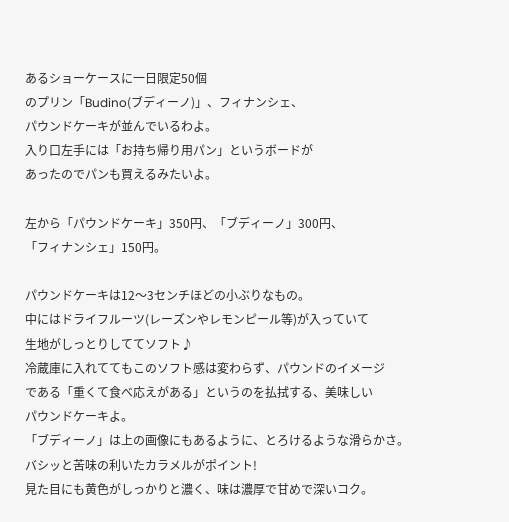あるショーケースに一日限定50個
のプリン「Budino(ブディーノ)」、フィナンシェ、
パウンドケーキが並んでいるわよ。
入り口左手には「お持ち帰り用パン」というボードが
あったのでパンも買えるみたいよ。

左から「パウンドケーキ」350円、「ブディーノ」300円、
「フィナンシェ」150円。

パウンドケーキは12〜3センチほどの小ぶりなもの。
中にはドライフルーツ(レーズンやレモンピール等)が入っていて
生地がしっとりしててソフト♪
冷蔵庫に入れててもこのソフト感は変わらず、パウンドのイメージ
である「重くて食べ応えがある」というのを払拭する、美味しい
パウンドケーキよ。
「ブディーノ」は上の画像にもあるように、とろけるような滑らかさ。
バシッと苦味の利いたカラメルがポイント!
見た目にも黄色がしっかりと濃く、味は濃厚で甘めで深いコク。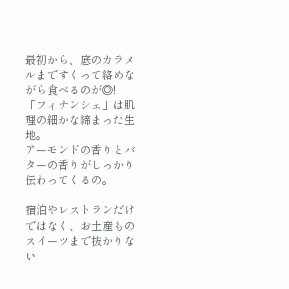最初から、底のカラメルまですくって絡めながら食べるのが◎!
「フィナンシェ」は肌理の細かな締まった生地。
アーモンドの香りとバターの香りがしっかり伝わってくるの。

宿泊やレストランだけではなく、お土産ものスイーツまで抜かりない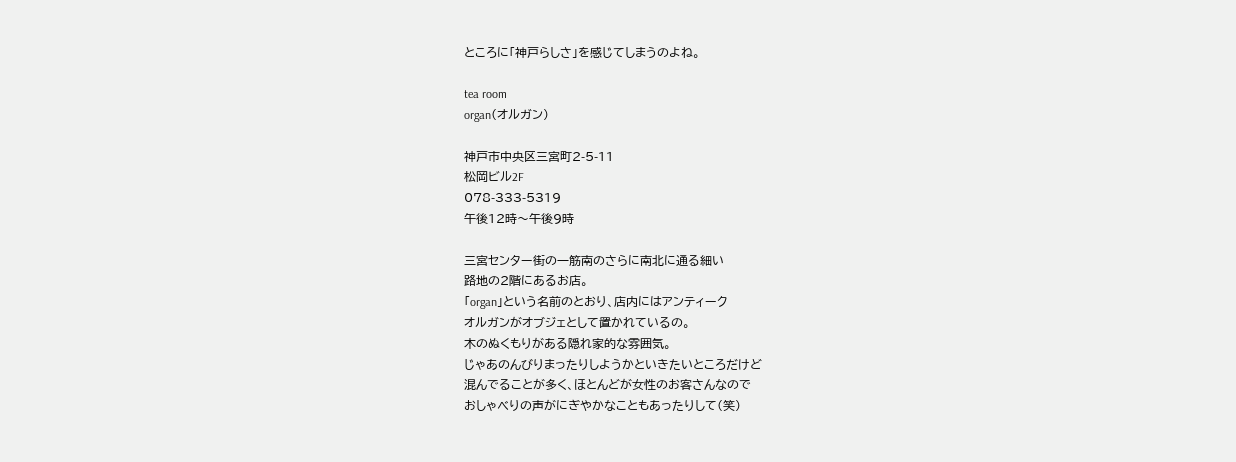ところに「神戸らしさ」を感じてしまうのよね。

tea room
organ(オルガン)

神戸市中央区三宮町2-5-11
松岡ビル2F
078-333-5319
午後12時〜午後9時

三宮センター街の一筋南のさらに南北に通る細い
路地の2階にあるお店。
「organ」という名前のとおり、店内にはアンティーク
オルガンがオブジェとして置かれているの。
木のぬくもりがある隠れ家的な雰囲気。
じゃあのんびりまったりしようかといきたいところだけど
混んでることが多く、ほとんどが女性のお客さんなので
おしゃべりの声がにぎやかなこともあったりして(笑)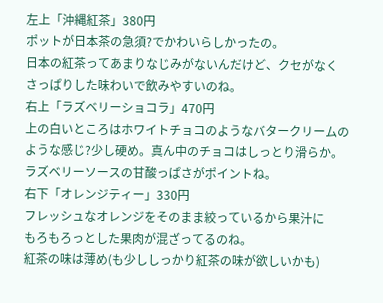左上「沖縄紅茶」380円
ポットが日本茶の急須?でかわいらしかったの。
日本の紅茶ってあまりなじみがないんだけど、クセがなく
さっぱりした味わいで飲みやすいのね。
右上「ラズベリーショコラ」470円
上の白いところはホワイトチョコのようなバタークリームの
ような感じ?少し硬め。真ん中のチョコはしっとり滑らか。
ラズベリーソースの甘酸っぱさがポイントね。
右下「オレンジティー」330円
フレッシュなオレンジをそのまま絞っているから果汁に
もろもろっとした果肉が混ざってるのね。
紅茶の味は薄め(も少ししっかり紅茶の味が欲しいかも)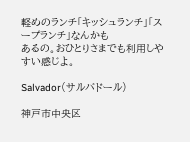軽めのランチ「キッシュランチ」「スープランチ」なんかも
あるの。おひとりさまでも利用しやすい感じよ。

Salvador(サルバドール)

神戸市中央区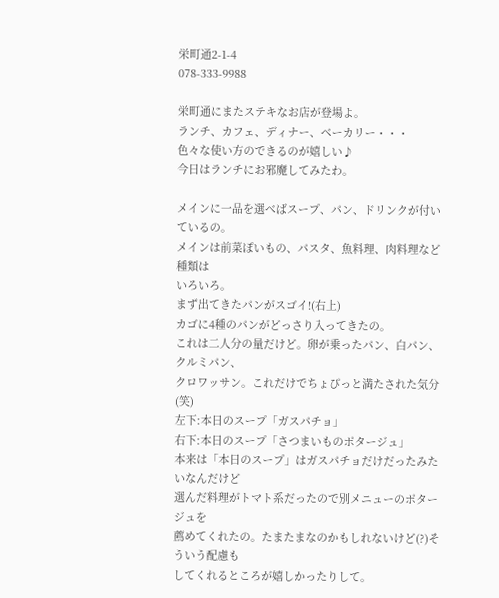栄町通2-1-4
078-333-9988

栄町通にまたステキなお店が登場よ。
ランチ、カフェ、ディナー、ベーカリー・・・
色々な使い方のできるのが嬉しい♪
今日はランチにお邪魔してみたわ。

メインに一品を選べばスープ、パン、ドリンクが付いているの。
メインは前菜ぽいもの、パスタ、魚料理、肉料理など種類は
いろいろ。
まず出てきたパンがスゴイ!(右上)
カゴに4種のパンがどっさり入ってきたの。
これは二人分の量だけど。卵が乗ったパン、白パン、クルミパン、
クロワッサン。これだけでちょぴっと満たされた気分(笑)
左下:本日のスープ「ガスパチョ」
右下:本日のスープ「さつまいものポタージュ」
本来は「本日のスープ」はガスパチョだけだったみたいなんだけど
選んだ料理がトマト系だったので別メニューのポタージュを
薦めてくれたの。たまたまなのかもしれないけど(?)そういう配慮も
してくれるところが嬉しかったりして。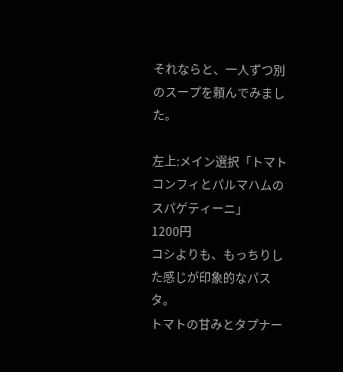それならと、一人ずつ別のスープを頼んでみました。

左上:メイン選択「トマトコンフィとパルマハムのスパゲティーニ」
1200円
コシよりも、もっちりした感じが印象的なパスタ。
トマトの甘みとタプナー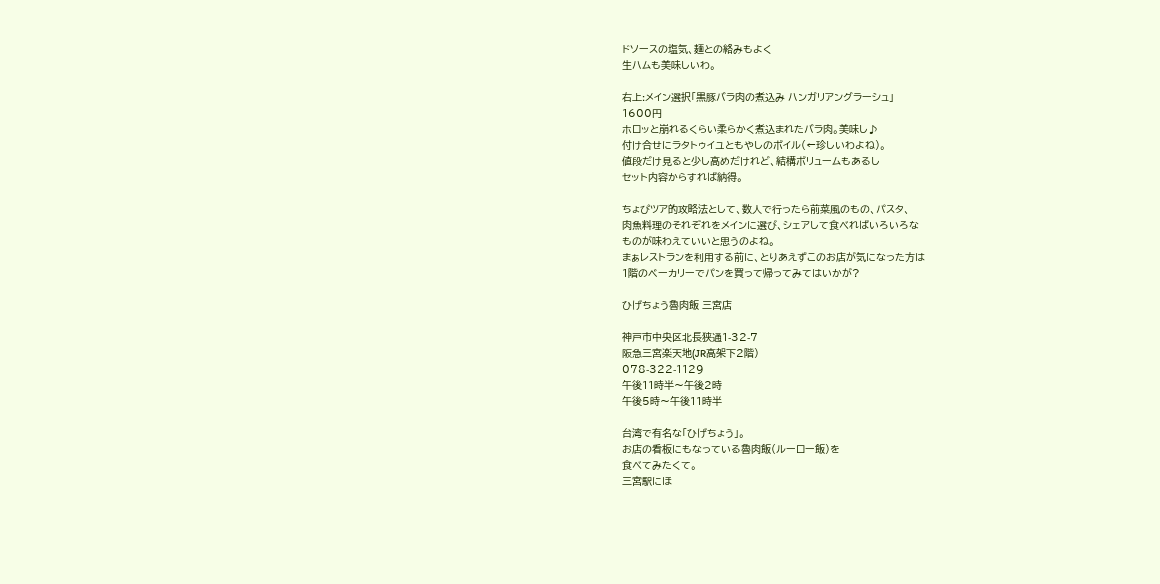ドソースの塩気、麺との絡みもよく
生ハムも美味しいわ。

右上:メイン選択「黒豚バラ肉の煮込み ハンガリアングラーシュ」
1600円
ホロッと崩れるくらい柔らかく煮込まれたバラ肉。美味し♪
付け合せにラタトゥイユともやしのボイル(←珍しいわよね)。
値段だけ見ると少し高めだけれど、結構ボリュームもあるし
セット内容からすれば納得。

ちょぴツア的攻略法として、数人で行ったら前菜風のもの、パスタ、
肉魚料理のそれぞれをメインに選び、シェアして食べればいろいろな
ものが味わえていいと思うのよね。
まぁレストランを利用する前に、とりあえずこのお店が気になった方は
1階のベーカリーでパンを買って帰ってみてはいかが?

ひげちょう魯肉飯 三宮店

神戸市中央区北長狭通1-32-7
阪急三宮楽天地(JR高架下2階)
078-322-1129
午後11時半〜午後2時
午後5時〜午後11時半

台湾で有名な「ひげちょう」。
お店の看板にもなっている魯肉飯(ルーロー飯)を
食べてみたくて。
三宮駅にほ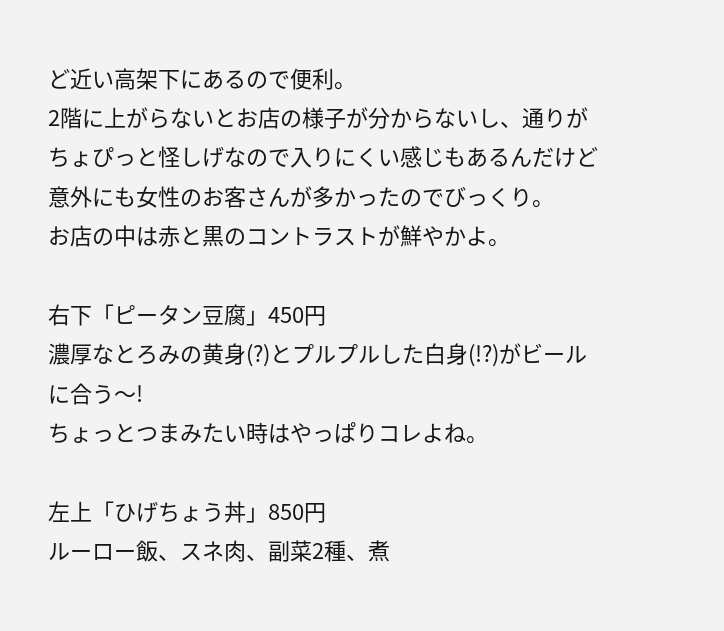ど近い高架下にあるので便利。
2階に上がらないとお店の様子が分からないし、通りが
ちょぴっと怪しげなので入りにくい感じもあるんだけど
意外にも女性のお客さんが多かったのでびっくり。
お店の中は赤と黒のコントラストが鮮やかよ。

右下「ピータン豆腐」450円
濃厚なとろみの黄身(?)とプルプルした白身(!?)がビール
に合う〜!
ちょっとつまみたい時はやっぱりコレよね。

左上「ひげちょう丼」850円
ルーロー飯、スネ肉、副菜2種、煮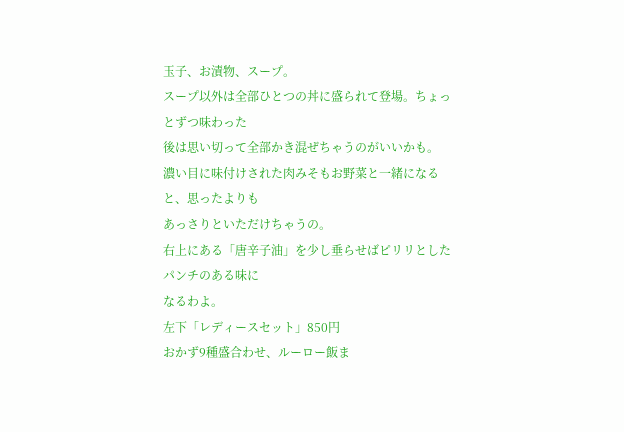玉子、お漬物、スープ。
スープ以外は全部ひとつの丼に盛られて登場。ちょっとずつ味わった
後は思い切って全部かき混ぜちゃうのがいいかも。
濃い目に味付けされた肉みそもお野菜と一緒になると、思ったよりも
あっさりといただけちゃうの。
右上にある「唐辛子油」を少し垂らせばピリリとしたパンチのある味に
なるわよ。
左下「レディースセット」850円
おかず9種盛合わせ、ルーロー飯ま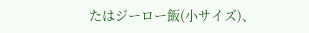たはジーロー飯(小サイズ)、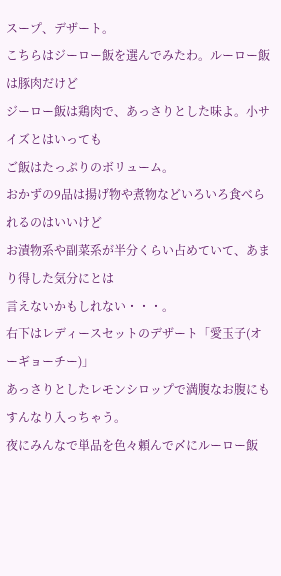スープ、デザート。
こちらはジーロー飯を選んでみたわ。ルーロー飯は豚肉だけど
ジーロー飯は鶏肉で、あっさりとした味よ。小サイズとはいっても
ご飯はたっぷりのボリューム。
おかずの9品は揚げ物や煮物などいろいろ食べられるのはいいけど
お漬物系や副菜系が半分くらい占めていて、あまり得した気分にとは
言えないかもしれない・・・。
右下はレディースセットのデザート「愛玉子(オーギョーチー)」
あっさりとしたレモンシロップで満腹なお腹にもすんなり入っちゃう。
夜にみんなで単品を色々頼んで〆にルーロー飯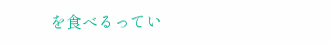を食べるってい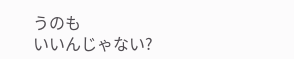うのも
いいんじゃない?